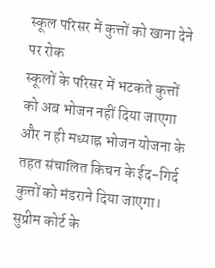स्कूल परिसर में कुत्तों को खाना देने पर रोक
स्कूलों के परिसर में भटकते कुत्तों को अब भोजन नहीं दिया जाएगा और न ही मध्याह्न भोजन योजना के तहत संचालित किचन के ईद-गिर्द कुत्तों को मंडराने दिया जाएगा। सुप्रीम कोर्ट के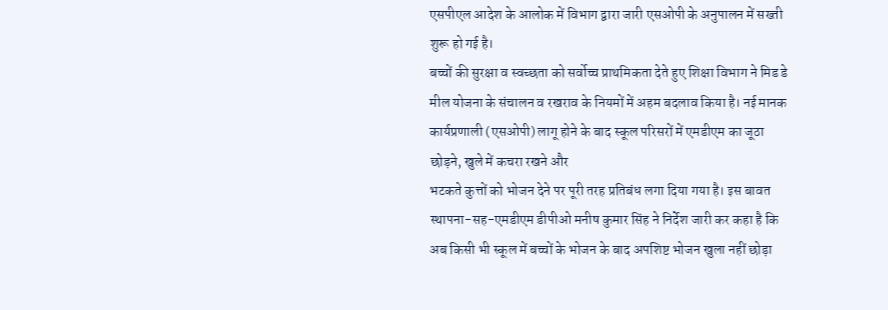एसपीएल आदेश के आलोक में विभाग द्वारा जारी एसओपी के अनुपालन में सख्ती शुरू हो गई है।
बच्चों की सुरक्षा व स्वच्छता को सर्वोच्च प्राथमिकता देते हुए शिक्षा विभाग ने मिड डे मील योजना के संचालन व रखराव के नियमों में अहम बदलाव किया है। नई मानक कार्यप्रणाली (एसओपी) लागू होने के बाद स्कूल परिसरों में एमडीएम का जूठा छोड़ने, खुले में कचरा रखने और
भटकते कुत्तों को भोजन देने पर पूरी तरह प्रतिबंध लगा दिया गया है। इस बावत स्थापना-सह-एमडीएम डीपीओ मनीष कुमार सिंह ने निर्देश जारी कर कहा है कि अब किसी भी स्कूल में बच्चों के भोजन के बाद अपशिष्ट भोजन खुला नहीं छोड़ा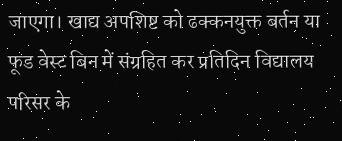जाएगा। खाद्य अपशिष्ट को ढक्कनयुक्त बर्तन या फूड वेस्ट बिन में संग्रहित कर प्रतिदिन विद्यालय परिसर के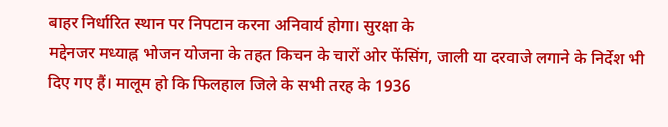बाहर निर्धारित स्थान पर निपटान करना अनिवार्य होगा। सुरक्षा के
मद्देनजर मध्याह्न भोजन योजना के तहत किचन के चारों ओर फेंसिंग, जाली या दरवाजे लगाने के निर्देश भी दिए गए हैं। मालूम हो कि फिलहाल जिले के सभी तरह के 1936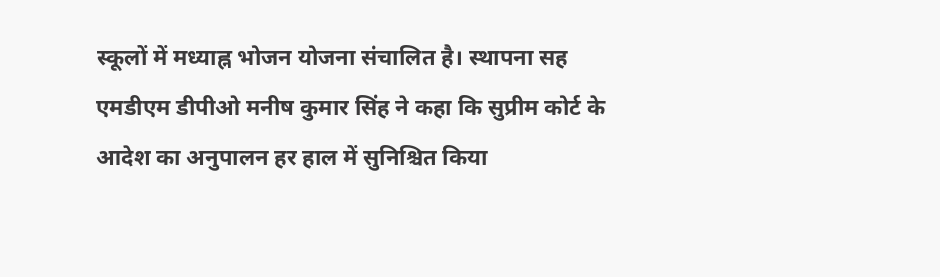स्कूलों में मध्याह्न भोजन योजना संचालित है। स्थापना सह एमडीएम डीपीओ मनीष कुमार सिंह ने कहा कि सुप्रीम कोर्ट के आदेश का अनुपालन हर हाल में सुनिश्चित किया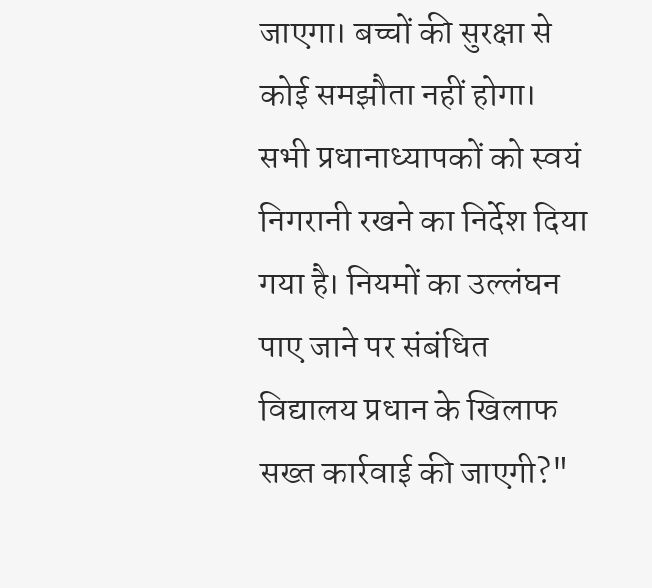जाएगा। बच्चों की सुरक्षा से कोई समझौता नहीं होगा। सभी प्रधानाध्यापकों को स्वयं निगरानी रखने का निर्देश दिया गया है। नियमों का उल्लंघन पाए जाने पर संबंधित विद्यालय प्रधान के खिलाफ सख्त कार्रवाई की जाएगी?"